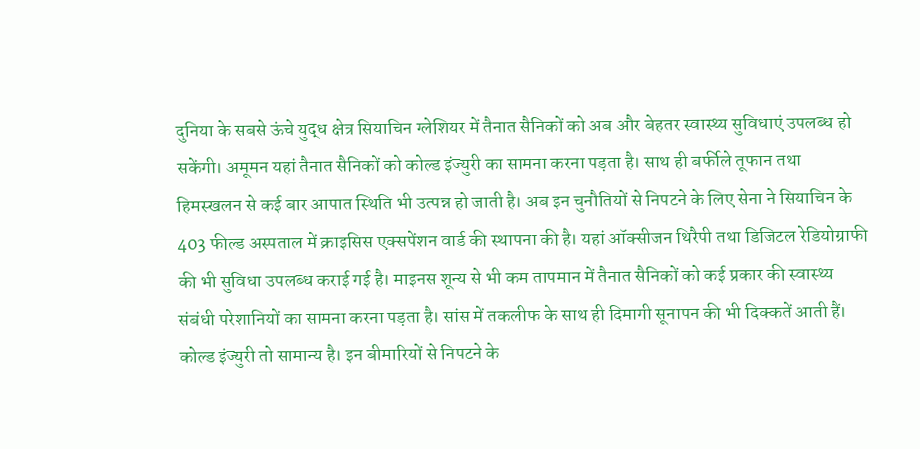दुनिया के सबसे ऊंचे युद्ध क्षेत्र सियाचिन ग्लेशियर में तैनात सैनिकों को अब और बेहतर स्वास्थ्य सुविधाएं उपलब्ध हो सकेंगी। अमूमन यहां तैनात सैनिकों को कोल्ड इंज्युरी का सामना करना पड़ता है। साथ ही बर्फीले तूफान तथा हिमस्खलन से कई बार आपात स्थिति भी उत्पन्न हो जाती है। अब इन चुनौतियों से निपटने के लिए सेना ने सियाचिन के 403 फील्ड अस्पताल में क्राइसिस एक्सपेंशन वार्ड की स्थापना की है। यहां ऑक्सीजन थिरैपी तथा डिजिटल रेडियोग्राफी की भी सुविधा उपलब्ध कराई गई है। माइनस शून्य से भी कम तापमान में तैनात सैनिकों को कई प्रकार की स्वास्थ्य संबंधी परेशानियों का सामना करना पड़ता है। सांस में तकलीफ के साथ ही दिमागी सूनापन की भी दिक्कतें आती हैं। कोल्ड इंज्युरी तो सामान्य है। इन बीमारियों से निपटने के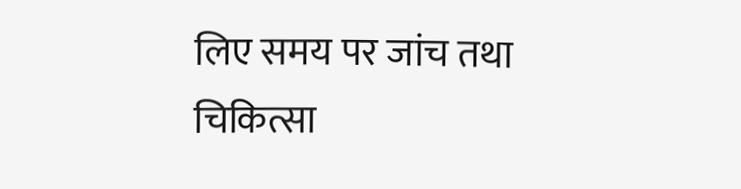लिए समय पर जांच तथा चिकित्सा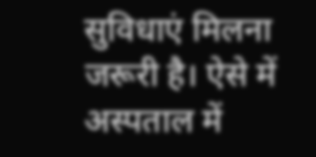सुविधाएं मिलना जरूरी है। ऐसे में अस्पताल में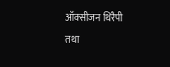ऑक्सीजन थिरैपी तथा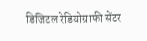डिजिटल रेडियोग्राफी सेंटर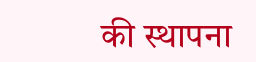की स्थापना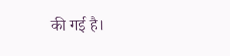की गई है।